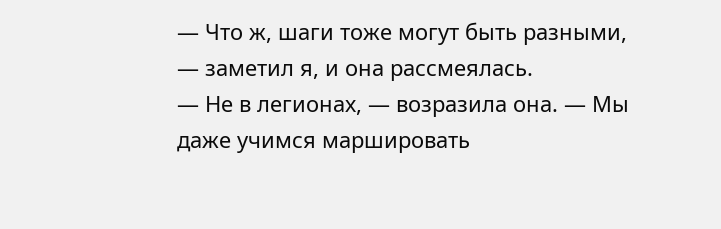— Что ж, шаги тоже могут быть разными, — заметил я, и она рассмеялась.
— Не в легионах, — возразила она. — Мы даже учимся маршировать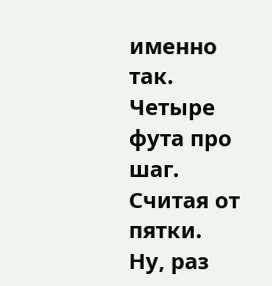именно так. Четыре фута про шаг. Считая от пятки.
Ну, раз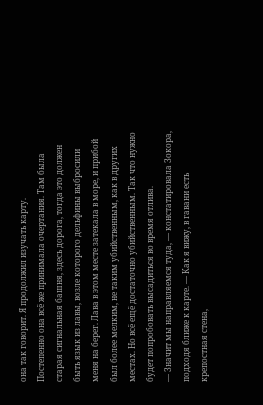она так говорит. Я продолжил изучать карту.
Постепенно она всё же принимала очертания. Там была старая сигнальная башня, здесь дорога, тогда это должен быть язык из лавы, возле которого дельфины выбросили меня на берег. Лава в этом месте затекала в море, и прибой был более мелким, не таким убийственным, как в других местах. Но всё ещё достаточно убийственным. Так что нужно будет попробовать высадиться во время отлива.
— Значит мы направляемся туда, — констатировала Зокора, подходя ближе к карте. — Как я вижу, в гавани есть крепостная стена,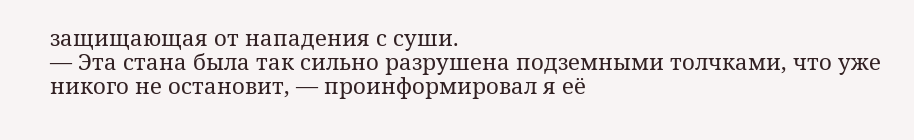защищающая от нападения с суши.
— Эта стана была так сильно разрушена подземными толчками, что уже никого не остановит, — проинформировал я её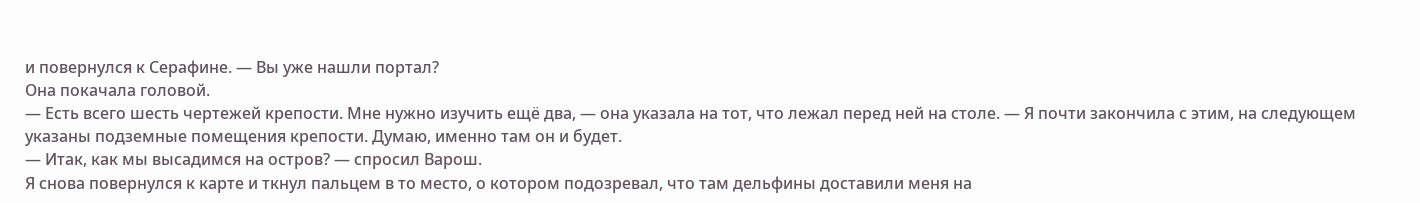и повернулся к Серафине. — Вы уже нашли портал?
Она покачала головой.
— Есть всего шесть чертежей крепости. Мне нужно изучить ещё два, — она указала на тот, что лежал перед ней на столе. — Я почти закончила с этим, на следующем указаны подземные помещения крепости. Думаю, именно там он и будет.
— Итак, как мы высадимся на остров? — спросил Варош.
Я снова повернулся к карте и ткнул пальцем в то место, о котором подозревал, что там дельфины доставили меня на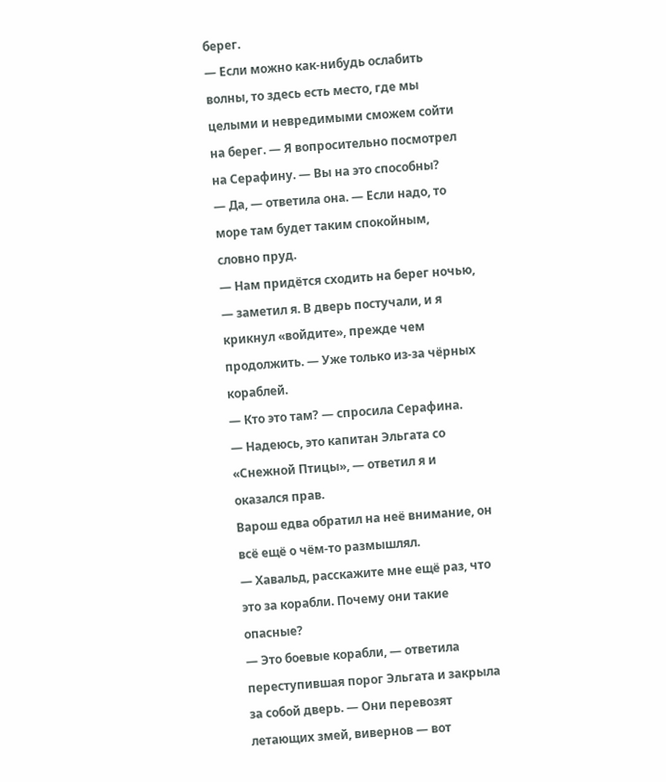берег.
— Если можно как-нибудь ослабить волны, то здесь есть место, где мы целыми и невредимыми сможем сойти на берег. — Я вопросительно посмотрел на Серафину. — Вы на это способны?
— Да, — ответила она. — Если надо, то море там будет таким спокойным, словно пруд.
— Нам придётся сходить на берег ночью, — заметил я. В дверь постучали, и я крикнул «войдите», прежде чем продолжить. — Уже только из-за чёрных кораблей.
— Кто это там? — спросила Серафина.
— Надеюсь, это капитан Эльгата со «Снежной Птицы», — ответил я и оказался прав.
Варош едва обратил на неё внимание, он всё ещё о чём-то размышлял.
— Хавальд, расскажите мне ещё раз, что это за корабли. Почему они такие опасные?
— Это боевые корабли, — ответила переступившая порог Эльгата и закрыла за собой дверь. — Они перевозят летающих змей, вивернов — вот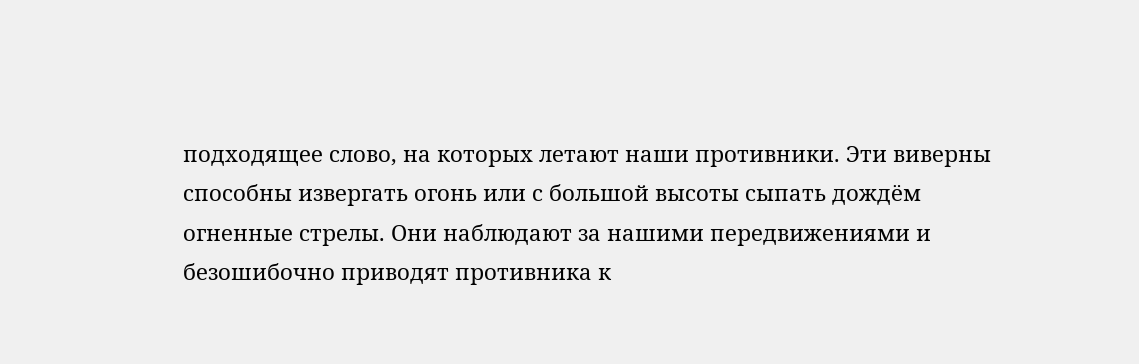подходящее слово, на которых летают наши противники. Эти виверны способны извергать огонь или с большой высоты сыпать дождём огненные стрелы. Они наблюдают за нашими передвижениями и безошибочно приводят противника к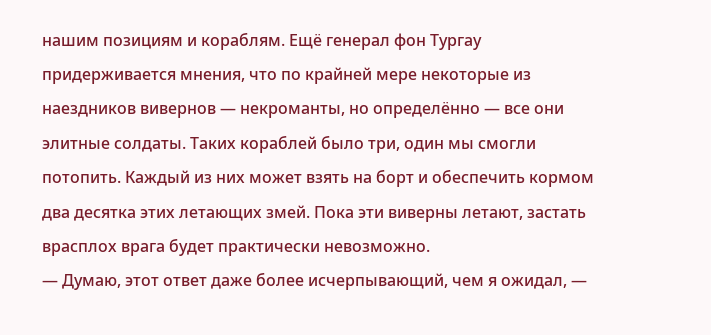нашим позициям и кораблям. Ещё генерал фон Тургау придерживается мнения, что по крайней мере некоторые из наездников вивернов — некроманты, но определённо — все они элитные солдаты. Таких кораблей было три, один мы смогли потопить. Каждый из них может взять на борт и обеспечить кормом два десятка этих летающих змей. Пока эти виверны летают, застать врасплох врага будет практически невозможно.
— Думаю, этот ответ даже более исчерпывающий, чем я ожидал, —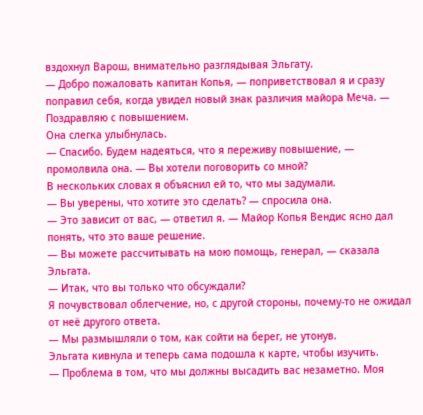вздохнул Варош, внимательно разглядывая Эльгату.
— Добро пожаловать капитан Копья, — поприветствовал я и сразу поправил себя, когда увидел новый знак различия майора Меча. — Поздравляю с повышением.
Она слегка улыбнулась.
— Спасибо. Будем надеяться, что я переживу повышение, — промолвила она. — Вы хотели поговорить со мной?
В нескольких словах я объяснил ей то, что мы задумали.
— Вы уверены, что хотите это сделать? — спросила она.
— Это зависит от вас, — ответил я. — Майор Копья Вендис ясно дал понять, что это ваше решение.
— Вы можете рассчитывать на мою помощь, генерал, — сказала Эльгата.
— Итак, что вы только что обсуждали?
Я почувствовал облегчение, но, с другой стороны, почему-то не ожидал от неё другого ответа.
— Мы размышляли о том, как сойти на берег, не утонув.
Эльгата кивнула и теперь сама подошла к карте, чтобы изучить.
— Проблема в том, что мы должны высадить вас незаметно. Моя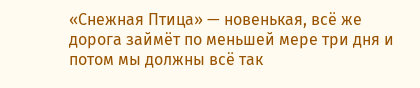«Снежная Птица» — новенькая, всё же дорога займёт по меньшей мере три дня и потом мы должны всё так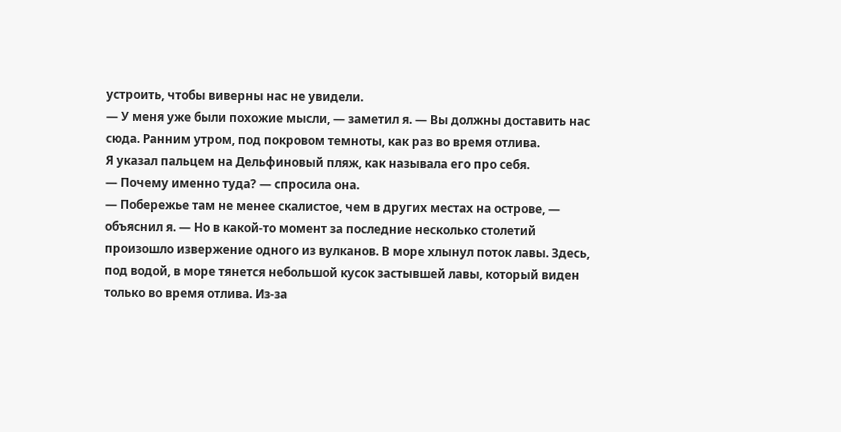устроить, чтобы виверны нас не увидели.
— У меня уже были похожие мысли, — заметил я. — Вы должны доставить нас сюда. Ранним утром, под покровом темноты, как раз во время отлива.
Я указал пальцем на Дельфиновый пляж, как называла его про себя.
— Почему именно туда? — спросила она.
— Побережье там не менее скалистое, чем в других местах на острове, — объяснил я. — Но в какой-то момент за последние несколько столетий произошло извержение одного из вулканов. В море хлынул поток лавы. Здесь, под водой, в море тянется небольшой кусок застывшей лавы, который виден только во время отлива. Из-за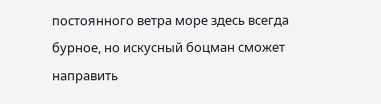постоянного ветра море здесь всегда бурное, но искусный боцман сможет направить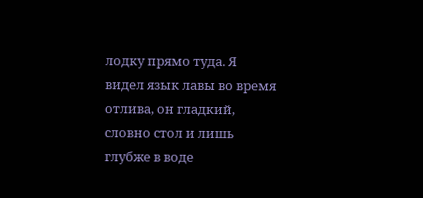лодку прямо туда. Я видел язык лавы во время отлива, он гладкий, словно стол и лишь глубже в воде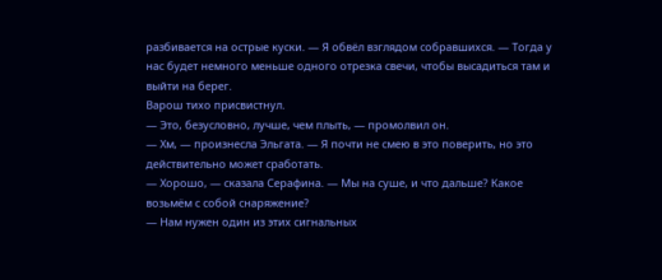разбивается на острые куски. — Я обвёл взглядом собравшихся. — Тогда у нас будет немного меньше одного отрезка свечи, чтобы высадиться там и выйти на берег.
Варош тихо присвистнул.
— Это, безусловно, лучше, чем плыть, — промолвил он.
— Хм, — произнесла Эльгата. — Я почти не смею в это поверить, но это действительно может сработать.
— Хорошо, — сказала Серафина. — Мы на суше, и что дальше? Какое возьмём с собой снаряжение?
— Нам нужен один из этих сигнальных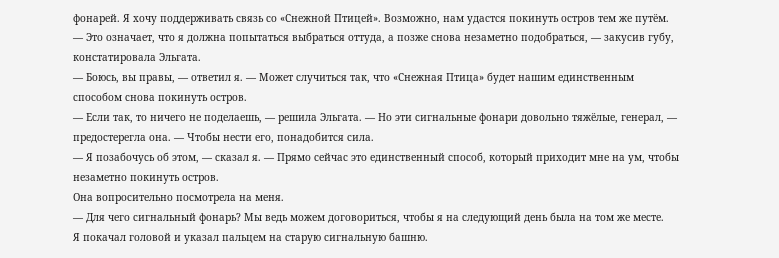фонарей. Я хочу поддерживать связь со «Снежной Птицей». Возможно, нам удастся покинуть остров тем же путём.
— Это означает, что я должна попытаться выбраться оттуда, а позже снова незаметно подобраться, — закусив губу, констатировала Эльгата.
— Боюсь, вы правы, — ответил я. — Может случиться так, что «Снежная Птица» будет нашим единственным способом снова покинуть остров.
— Если так, то ничего не поделаешь, — решила Эльгата. — Но эти сигнальные фонари довольно тяжёлые, генерал, — предостерегла она. — Чтобы нести его, понадобится сила.
— Я позабочусь об этом, — сказал я. — Прямо сейчас это единственный способ, который приходит мне на ум, чтобы незаметно покинуть остров.
Она вопросительно посмотрела на меня.
— Для чего сигнальный фонарь? Мы ведь можем договориться, чтобы я на следующий день была на том же месте.
Я покачал головой и указал пальцем на старую сигнальную башню.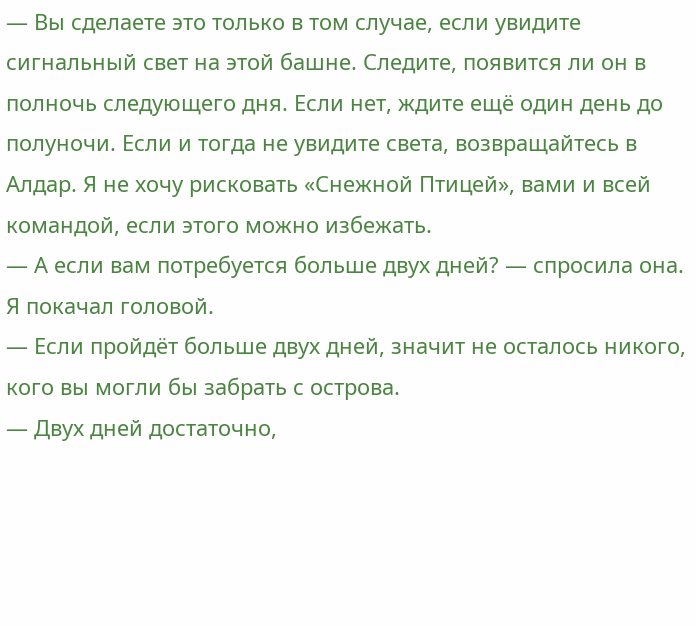— Вы сделаете это только в том случае, если увидите сигнальный свет на этой башне. Следите, появится ли он в полночь следующего дня. Если нет, ждите ещё один день до полуночи. Если и тогда не увидите света, возвращайтесь в Алдар. Я не хочу рисковать «Снежной Птицей», вами и всей командой, если этого можно избежать.
— А если вам потребуется больше двух дней? — спросила она.
Я покачал головой.
— Если пройдёт больше двух дней, значит не осталось никого, кого вы могли бы забрать с острова.
— Двух дней достаточно,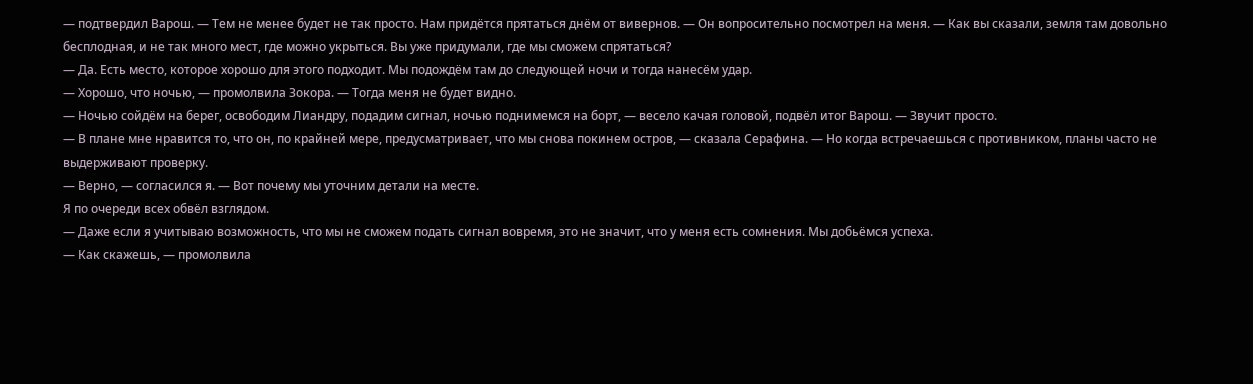— подтвердил Варош. — Тем не менее будет не так просто. Нам придётся прятаться днём от вивернов. — Он вопросительно посмотрел на меня. — Как вы сказали, земля там довольно бесплодная, и не так много мест, где можно укрыться. Вы уже придумали, где мы сможем спрятаться?
— Да. Есть место, которое хорошо для этого подходит. Мы подождём там до следующей ночи и тогда нанесём удар.
— Хорошо, что ночью, — промолвила Зокора. — Тогда меня не будет видно.
— Ночью сойдём на берег, освободим Лиандру, подадим сигнал, ночью поднимемся на борт, — весело качая головой, подвёл итог Варош. — Звучит просто.
— В плане мне нравится то, что он, по крайней мере, предусматривает, что мы снова покинем остров, — сказала Серафина. — Но когда встречаешься с противником, планы часто не выдерживают проверку.
— Верно, — согласился я. — Вот почему мы уточним детали на месте.
Я по очереди всех обвёл взглядом.
— Даже если я учитываю возможность, что мы не сможем подать сигнал вовремя, это не значит, что у меня есть сомнения. Мы добьёмся успеха.
— Как скажешь, — промолвила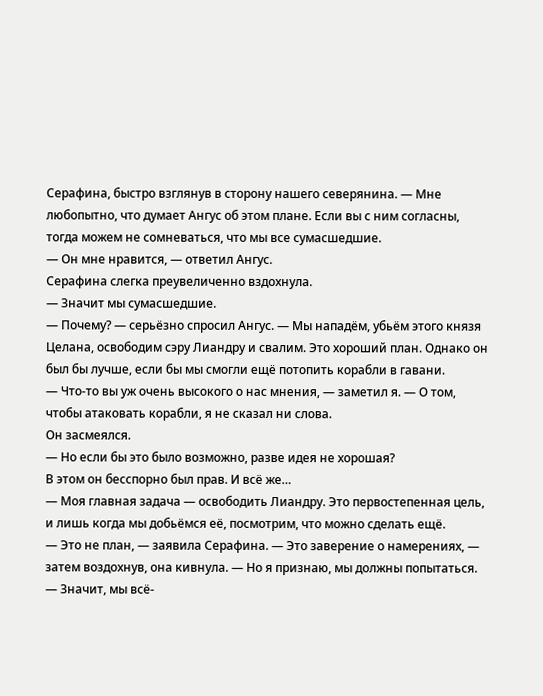Серафина, быстро взглянув в сторону нашего северянина. — Мне любопытно, что думает Ангус об этом плане. Если вы с ним согласны, тогда можем не сомневаться, что мы все сумасшедшие.
— Он мне нравится, — ответил Ангус.
Серафина слегка преувеличенно вздохнула.
— Значит мы сумасшедшие.
— Почему? — серьёзно спросил Ангус. — Мы нападём, убьём этого князя Целана, освободим сэру Лиандру и свалим. Это хороший план. Однако он был бы лучше, если бы мы смогли ещё потопить корабли в гавани.
— Что-то вы уж очень высокого о нас мнения, — заметил я. — О том, чтобы атаковать корабли, я не сказал ни слова.
Он засмеялся.
— Но если бы это было возможно, разве идея не хорошая?
В этом он бесспорно был прав. И всё же…
— Моя главная задача — освободить Лиандру. Это первостепенная цель, и лишь когда мы добьёмся её, посмотрим, что можно сделать ещё.
— Это не план, — заявила Серафина. — Это заверение о намерениях, — затем воздохнув, она кивнула. — Но я признаю, мы должны попытаться.
— Значит, мы всё-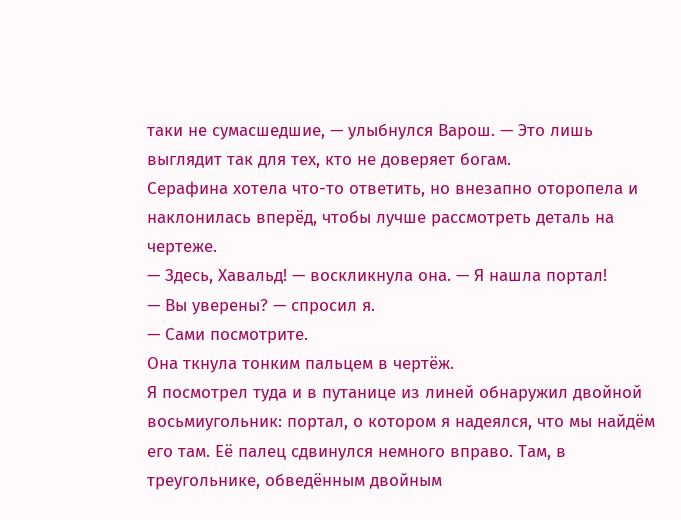таки не сумасшедшие, — улыбнулся Варош. — Это лишь выглядит так для тех, кто не доверяет богам.
Серафина хотела что-то ответить, но внезапно оторопела и наклонилась вперёд, чтобы лучше рассмотреть деталь на чертеже.
— Здесь, Хавальд! — воскликнула она. — Я нашла портал!
— Вы уверены? — спросил я.
— Сами посмотрите.
Она ткнула тонким пальцем в чертёж.
Я посмотрел туда и в путанице из линей обнаружил двойной восьмиугольник: портал, о котором я надеялся, что мы найдём его там. Её палец сдвинулся немного вправо. Там, в треугольнике, обведённым двойным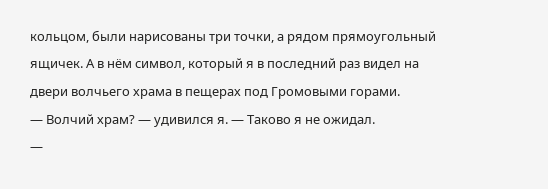кольцом, были нарисованы три точки, а рядом прямоугольный ящичек. А в нём символ, который я в последний раз видел на двери волчьего храма в пещерах под Громовыми горами.
— Волчий храм? — удивился я. — Таково я не ожидал.
—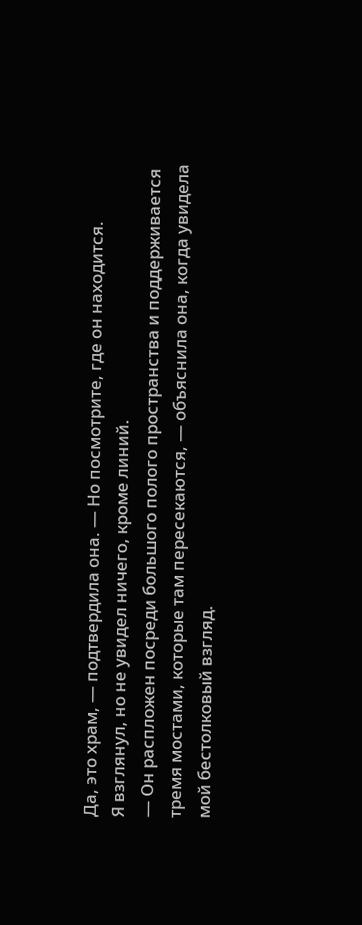Да, это храм, — подтвердила она. — Но посмотрите, где он находится.
Я взглянул, но не увидел ничего, кроме линий.
— Он распложен посреди большого полого пространства и поддерживается тремя мостами, которые там пересекаются, — объяснила она, когда увидела мой бестолковый взгляд.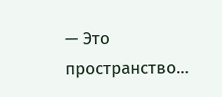— Это пространство…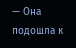— Она подошла к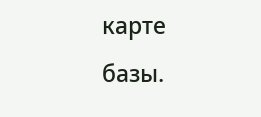карте базы.